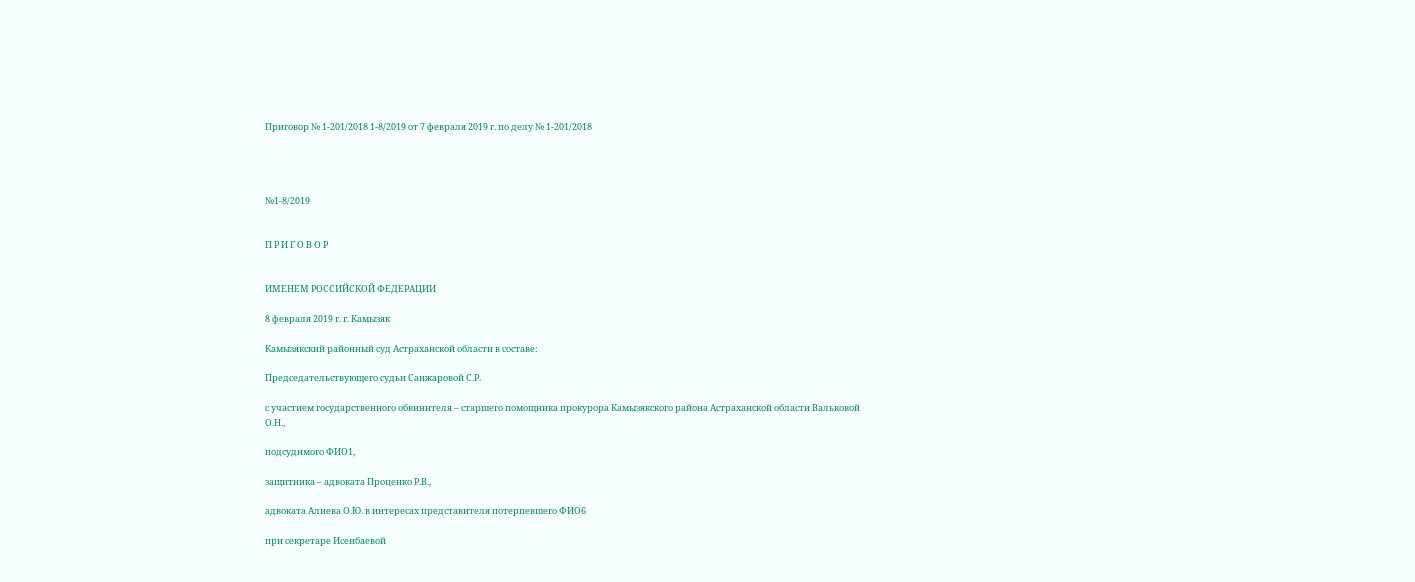Приговор № 1-201/2018 1-8/2019 от 7 февраля 2019 г. по делу № 1-201/2018




№1-8/2019


П Р И Г О В О Р


ИМЕНЕМ РОССИЙСКОЙ ФЕДЕРАЦИИ

8 февраля 2019 г. г. Камызяк

Камызякский районный суд Астраханской области в составе:

Председательствующего судьи Санжаровой С.Р.

с участием государственного обвинителя – старшего помощника прокурора Камызякского района Астраханской области Вальковой О.Н.,

подсудимого ФИО1,

защитника – адвоката Проценко Р.В.,

адвоката Алиева О.Ю. в интересах представителя потерпевшего ФИО6

при секретаре Исенбаевой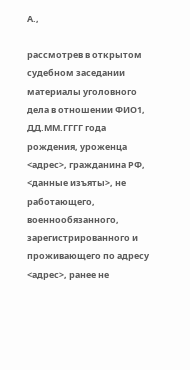А.,

рассмотрев в открытом судебном заседании материалы уголовного дела в отношении ФИО1, ДД.ММ.ГГГГ года рождения, уроженца <адрес>, гражданина РФ, <данные изъяты>, не работающего, военнообязанного, зарегистрированного и проживающего по адресу <адрес>, ранее не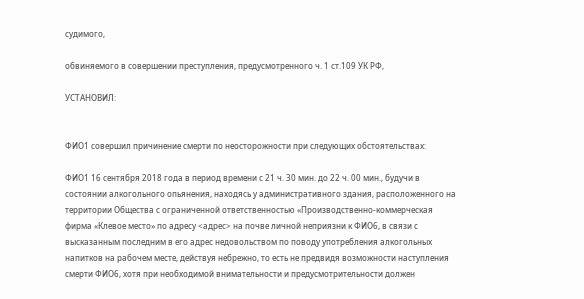судимого,

обвиняемого в совершении преступления, предусмотренного ч. 1 ст.109 УК РФ,

УСТАНОВИЛ:


ФИО1 совершил причинение смерти по неосторожности при следующих обстоятельствах:

ФИО1 16 сентября 2018 года в период времени с 21 ч. 30 мин. до 22 ч. 00 мин., будучи в состоянии алкогольного опьянения, находясь у административного здания, расположенного на территории Общества с ограниченной ответственностью «Производственно-коммерческая фирма «Клевое место» по адресу <адрес> на почве личной неприязни к ФИО6, в связи с высказанным последним в его адрес недовольством по поводу употребления алкогольных напитков на рабочем месте, действуя небрежно, то есть не предвидя возможности наступления смерти ФИО6, хотя при необходимой внимательности и предусмотрительности должен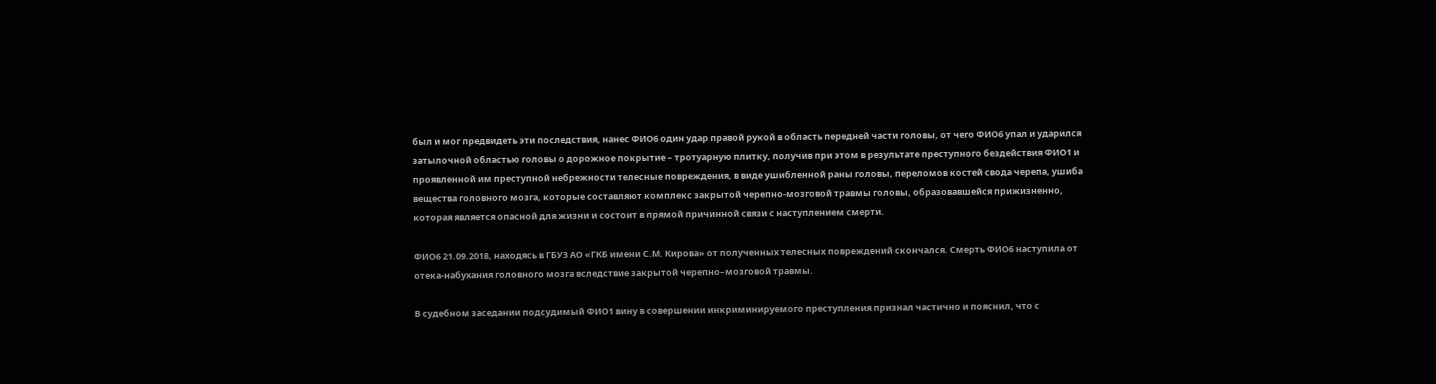был и мог предвидеть эти последствия, нанес ФИО6 один удар правой рукой в область передней части головы, от чего ФИО6 упал и ударился затылочной областью головы о дорожное покрытие – тротуарную плитку, получив при этом в результате преступного бездействия ФИО1 и проявленной им преступной небрежности телесные повреждения, в виде ушибленной раны головы, переломов костей свода черепа, ушиба вещества головного мозга, которые составляют комплекс закрытой черепно-мозговой травмы головы, образовавшейся прижизненно, которая является опасной для жизни и состоит в прямой причинной связи с наступлением смерти.

ФИО6 21.09.2018, находясь в ГБУЗ АО «ГКБ имени С.М. Кирова» от полученных телесных повреждений скончался. Смерть ФИО6 наступила от отека-набухания головного мозга вследствие закрытой черепно–мозговой травмы.

В судебном заседании подсудимый ФИО1 вину в совершении инкриминируемого преступления признал частично и пояснил, что с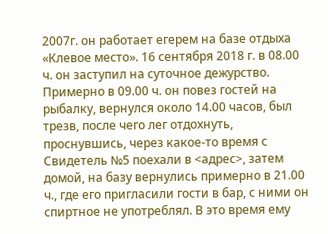2007г. он работает егерем на базе отдыха «Клевое место». 16 сентября 2018 г. в 08.00 ч. он заступил на суточное дежурство. Примерно в 09.00 ч. он повез гостей на рыбалку, вернулся около 14.00 часов, был трезв, после чего лег отдохнуть, проснувшись, через какое-то время с Свидетель №5 поехали в <адрес>, затем домой, на базу вернулись примерно в 21.00 ч., где его пригласили гости в бар, с ними он спиртное не употреблял. В это время ему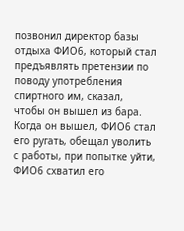позвонил директор базы отдыха ФИО6, который стал предъявлять претензии по поводу употребления спиртного им, сказал, чтобы он вышел из бара. Когда он вышел, ФИО6 стал его ругать, обещал уволить с работы, при попытке уйти, ФИО6 схватил его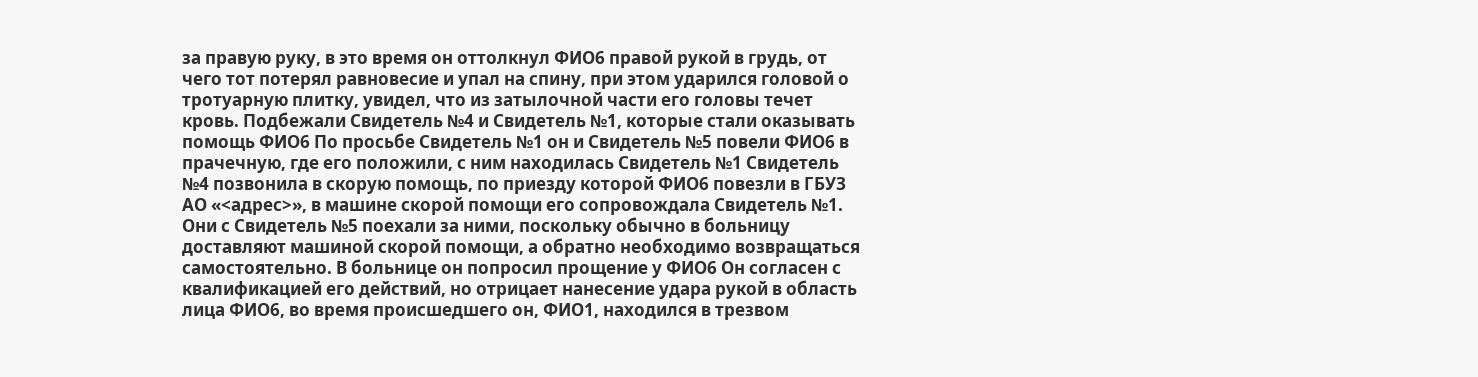за правую руку, в это время он оттолкнул ФИО6 правой рукой в грудь, от чего тот потерял равновесие и упал на спину, при этом ударился головой о тротуарную плитку, увидел, что из затылочной части его головы течет кровь. Подбежали Свидетель №4 и Свидетель №1, которые стали оказывать помощь ФИО6 По просьбе Свидетель №1 он и Свидетель №5 повели ФИО6 в прачечную, где его положили, с ним находилась Свидетель №1 Свидетель №4 позвонила в скорую помощь, по приезду которой ФИО6 повезли в ГБУЗ АО «<адрес>», в машине скорой помощи его сопровождала Свидетель №1. Они с Свидетель №5 поехали за ними, поскольку обычно в больницу доставляют машиной скорой помощи, а обратно необходимо возвращаться самостоятельно. В больнице он попросил прощение у ФИО6 Он согласен с квалификацией его действий, но отрицает нанесение удара рукой в область лица ФИО6, во время происшедшего он, ФИО1, находился в трезвом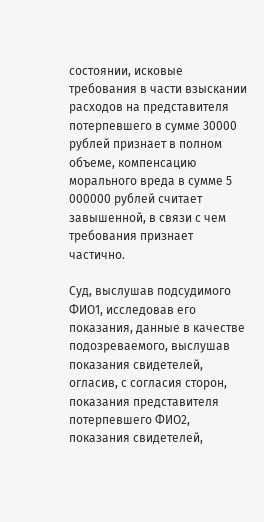состоянии, исковые требования в части взыскании расходов на представителя потерпевшего в сумме 30000 рублей признает в полном объеме, компенсацию морального вреда в сумме 5 000000 рублей считает завышенной, в связи с чем требования признает частично.

Суд, выслушав подсудимого ФИО1, исследовав его показания, данные в качестве подозреваемого, выслушав показания свидетелей, огласив, с согласия сторон, показания представителя потерпевшего ФИО2, показания свидетелей,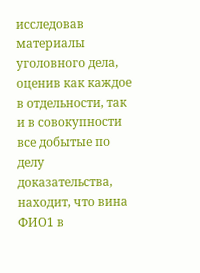исследовав материалы уголовного дела, оценив как каждое в отдельности, так и в совокупности все добытые по делу доказательства, находит, что вина ФИО1 в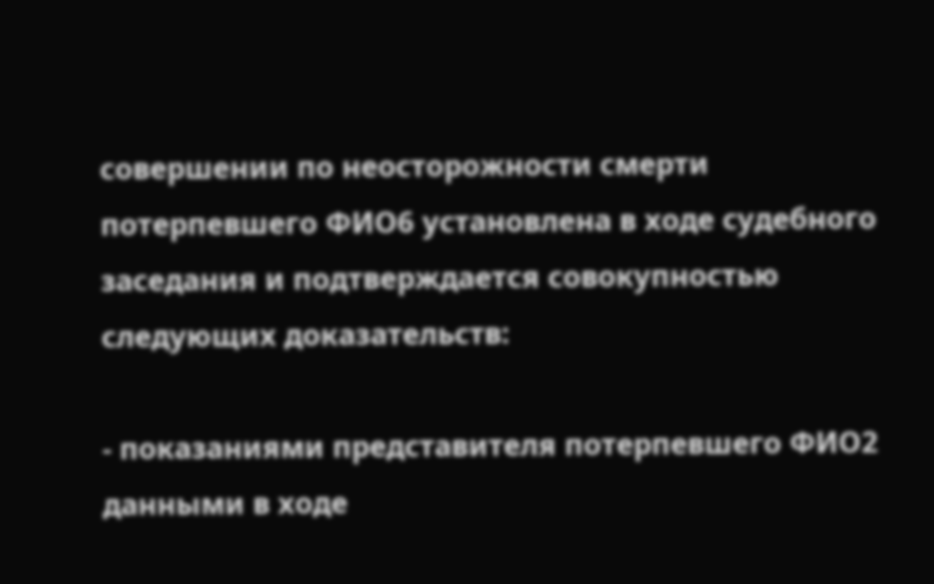совершении по неосторожности смерти потерпевшего ФИО6 установлена в ходе судебного заседания и подтверждается совокупностью следующих доказательств:

- показаниями представителя потерпевшего ФИО2 данными в ходе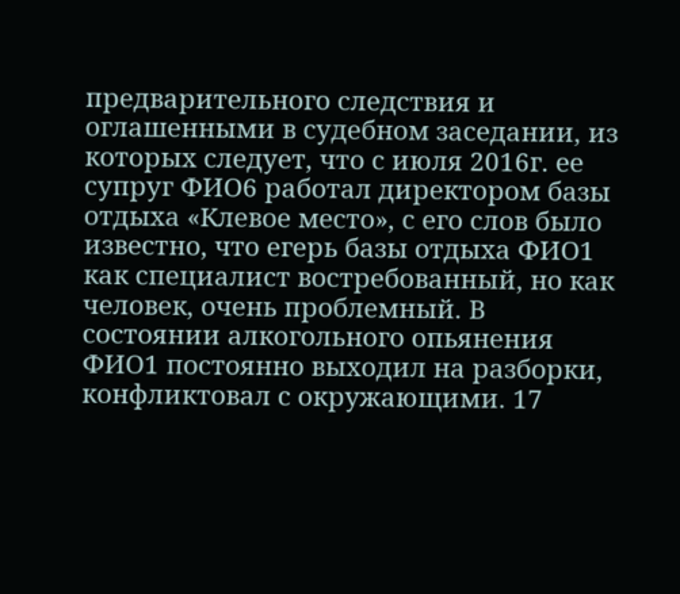предварительного следствия и оглашенными в судебном заседании, из которых следует, что с июля 2016г. ее супруг ФИО6 работал директором базы отдыха «Клевое место», с его слов было известно, что егерь базы отдыха ФИО1 как специалист востребованный, но как человек, очень проблемный. В состоянии алкогольного опьянения ФИО1 постоянно выходил на разборки, конфликтовал с окружающими. 17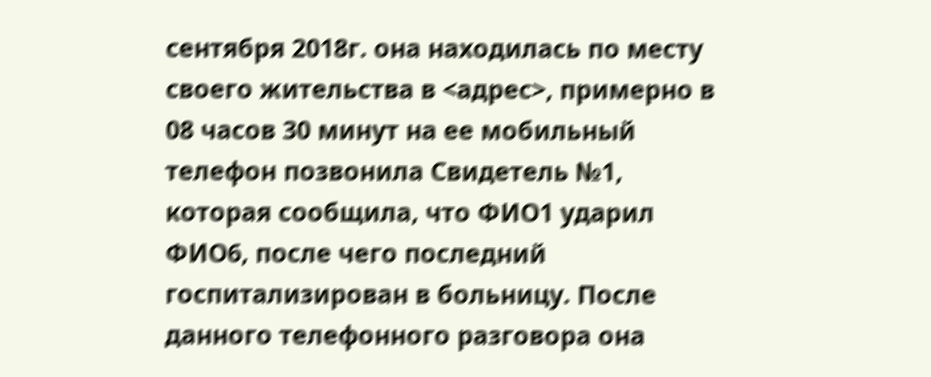сентября 2018г. она находилась по месту своего жительства в <адрес>, примерно в 08 часов 30 минут на ее мобильный телефон позвонила Свидетель №1, которая сообщила, что ФИО1 ударил ФИО6, после чего последний госпитализирован в больницу. После данного телефонного разговора она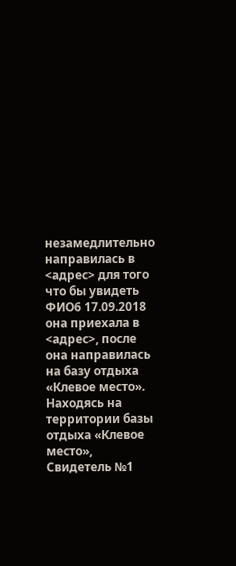незамедлительно направилась в <адрес> для того что бы увидеть ФИО6 17.09.2018 она приехала в <адрес>, после она направилась на базу отдыха «Клевое место». Находясь на территории базы отдыха «Клевое место», Свидетель №1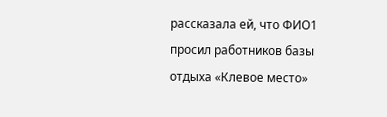рассказала ей, что ФИО1 просил работников базы отдыха «Клевое место»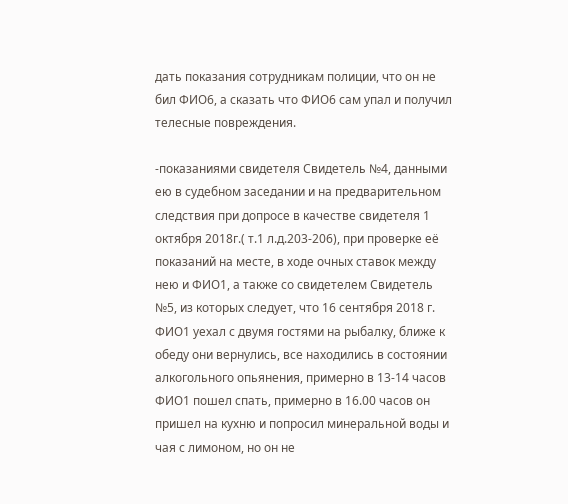дать показания сотрудникам полиции, что он не бил ФИО6, а сказать что ФИО6 сам упал и получил телесные повреждения.

-показаниями свидетеля Свидетель №4, данными ею в судебном заседании и на предварительном следствия при допросе в качестве свидетеля 1 октября 2018г.( т.1 л.д.203-206), при проверке её показаний на месте, в ходе очных ставок между нею и ФИО1, а также со свидетелем Свидетель №5, из которых следует, что 16 сентября 2018 г. ФИО1 уехал с двумя гостями на рыбалку, ближе к обеду они вернулись, все находились в состоянии алкогольного опьянения, примерно в 13-14 часов ФИО1 пошел спать, примерно в 16.00 часов он пришел на кухню и попросил минеральной воды и чая с лимоном, но он не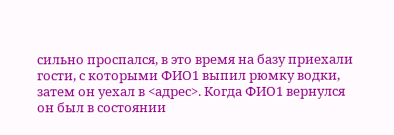сильно проспался, в это время на базу приехали гости, с которыми ФИО1 выпил рюмку водки, затем он уехал в <адрес>. Когда ФИО1 вернулся он был в состоянии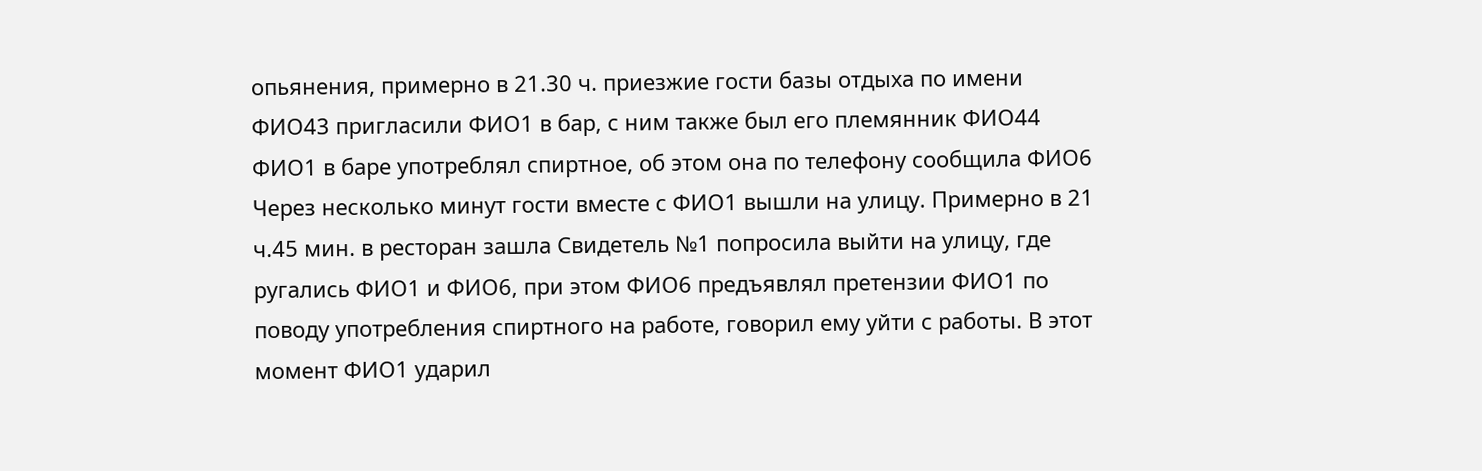опьянения, примерно в 21.30 ч. приезжие гости базы отдыха по имени ФИО43 пригласили ФИО1 в бар, с ним также был его племянник ФИО44 ФИО1 в баре употреблял спиртное, об этом она по телефону сообщила ФИО6 Через несколько минут гости вместе с ФИО1 вышли на улицу. Примерно в 21 ч.45 мин. в ресторан зашла Свидетель №1 попросила выйти на улицу, где ругались ФИО1 и ФИО6, при этом ФИО6 предъявлял претензии ФИО1 по поводу употребления спиртного на работе, говорил ему уйти с работы. В этот момент ФИО1 ударил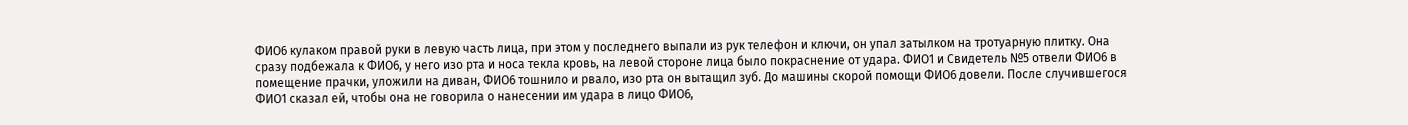ФИО6 кулаком правой руки в левую часть лица, при этом у последнего выпали из рук телефон и ключи, он упал затылком на тротуарную плитку. Она сразу подбежала к ФИО6, у него изо рта и носа текла кровь, на левой стороне лица было покраснение от удара. ФИО1 и Свидетель №5 отвели ФИО6 в помещение прачки, уложили на диван, ФИО6 тошнило и рвало, изо рта он вытащил зуб. До машины скорой помощи ФИО6 довели. После случившегося ФИО1 сказал ей, чтобы она не говорила о нанесении им удара в лицо ФИО6,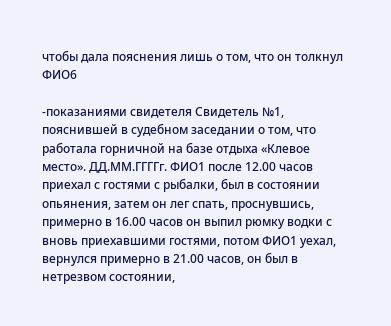чтобы дала пояснения лишь о том, что он толкнул ФИО6

-показаниями свидетеля Свидетель №1, пояснившей в судебном заседании о том, что работала горничной на базе отдыха «Клевое место». ДД.ММ.ГГГГг. ФИО1 после 12.00 часов приехал с гостями с рыбалки, был в состоянии опьянения, затем он лег спать, проснувшись, примерно в 16.00 часов он выпил рюмку водки с вновь приехавшими гостями, потом ФИО1 уехал, вернулся примерно в 21.00 часов, он был в нетрезвом состоянии,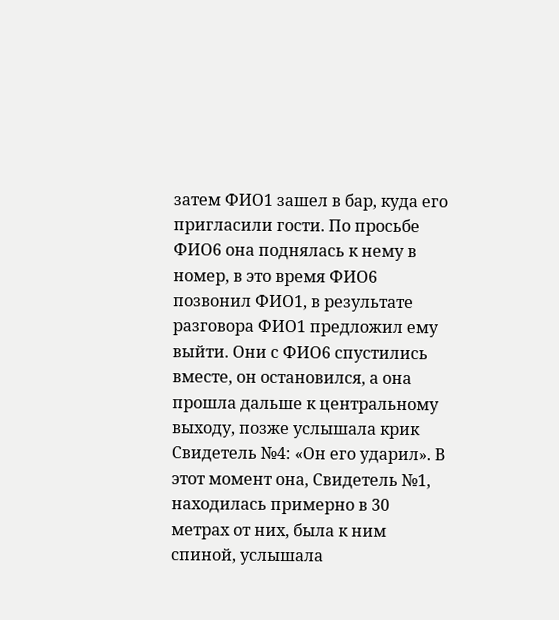затем ФИО1 зашел в бар, куда его пригласили гости. По просьбе ФИО6 она поднялась к нему в номер, в это время ФИО6 позвонил ФИО1, в результате разговора ФИО1 предложил ему выйти. Они с ФИО6 спустились вместе, он остановился, а она прошла дальше к центральному выходу, позже услышала крик Свидетель №4: «Он его ударил». В этот момент она, Свидетель №1, находилась примерно в 30 метрах от них, была к ним спиной, услышала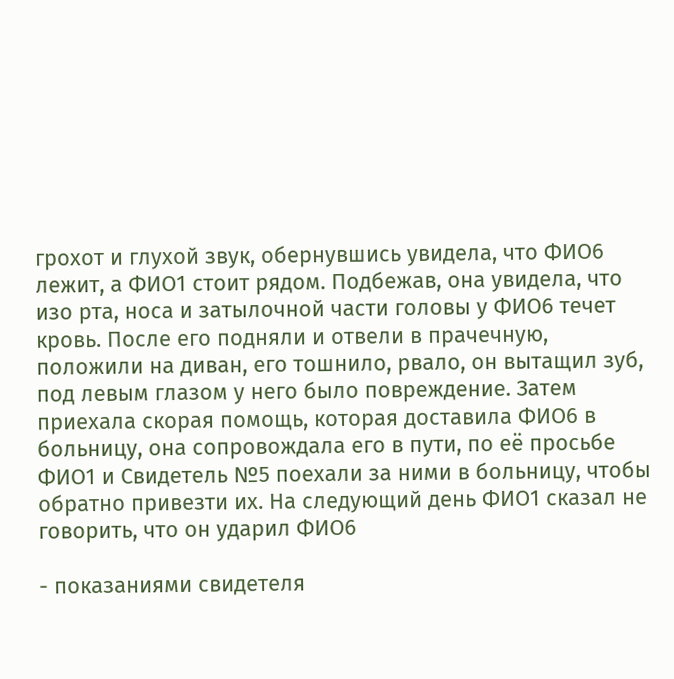грохот и глухой звук, обернувшись увидела, что ФИО6 лежит, а ФИО1 стоит рядом. Подбежав, она увидела, что изо рта, носа и затылочной части головы у ФИО6 течет кровь. После его подняли и отвели в прачечную, положили на диван, его тошнило, рвало, он вытащил зуб, под левым глазом у него было повреждение. Затем приехала скорая помощь, которая доставила ФИО6 в больницу, она сопровождала его в пути, по её просьбе ФИО1 и Свидетель №5 поехали за ними в больницу, чтобы обратно привезти их. На следующий день ФИО1 сказал не говорить, что он ударил ФИО6

- показаниями свидетеля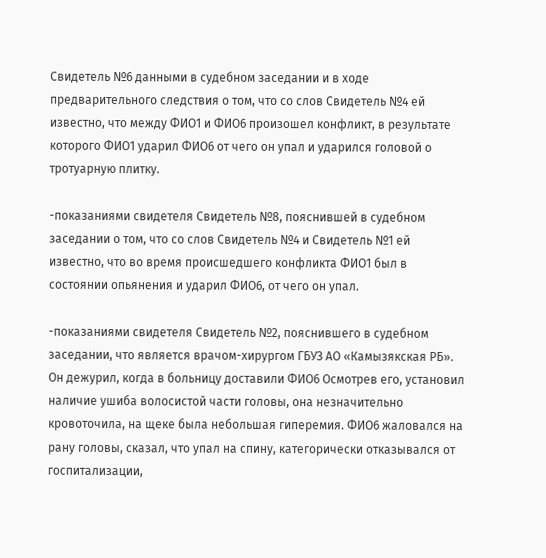Свидетель №6 данными в судебном заседании и в ходе предварительного следствия о том, что со слов Свидетель №4 ей известно, что между ФИО1 и ФИО6 произошел конфликт, в результате которого ФИО1 ударил ФИО6 от чего он упал и ударился головой о тротуарную плитку.

-показаниями свидетеля Свидетель №8, пояснившей в судебном заседании о том, что со слов Свидетель №4 и Свидетель №1 ей известно, что во время происшедшего конфликта ФИО1 был в состоянии опьянения и ударил ФИО6, от чего он упал.

-показаниями свидетеля Свидетель №2, пояснившего в судебном заседании, что является врачом-хирургом ГБУЗ АО «Камызякская РБ». Он дежурил, когда в больницу доставили ФИО6 Осмотрев его, установил наличие ушиба волосистой части головы, она незначительно кровоточила, на щеке была небольшая гиперемия. ФИО6 жаловался на рану головы, сказал, что упал на спину, категорически отказывался от госпитализации,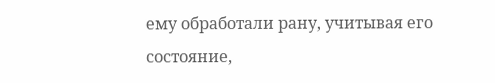ему обработали рану, учитывая его состояние,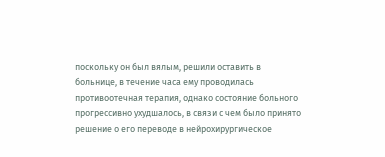поскольку он был вялым, решили оставить в больнице, в течение часа ему проводилась противоотечная терапия, однако состояние больного прогрессивно ухудшалось, в связи с чем было принято решение о его переводе в нейрохирургическое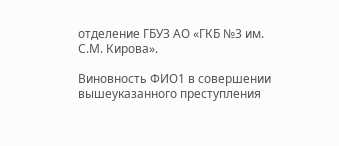отделение ГБУЗ АО «ГКБ №3 им. С.М. Кирова».

Виновность ФИО1 в совершении вышеуказанного преступления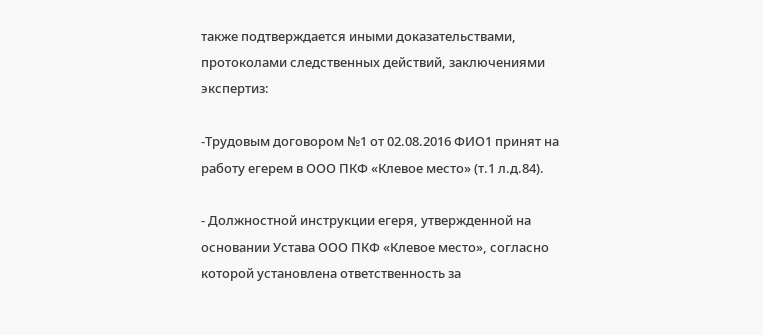также подтверждается иными доказательствами, протоколами следственных действий, заключениями экспертиз:

-Трудовым договором №1 от 02.08.2016 ФИО1 принят на работу егерем в ООО ПКФ «Клевое место» (т.1 л.д.84).

- Должностной инструкции егеря, утвержденной на основании Устава ООО ПКФ «Клевое место», согласно которой установлена ответственность за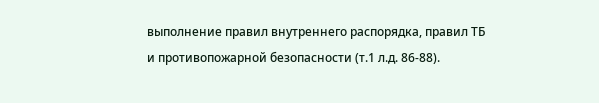выполнение правил внутреннего распорядка, правил ТБ и противопожарной безопасности (т.1 л.д. 86-88).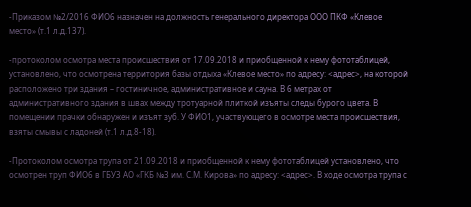-Приказом №2/2016 ФИО6 назначен на должность генерального директора ООО ПКФ «Клевое место» (т.1 л.д.137).

-протоколом осмотра места происшествия от 17.09.2018 и приобщенной к нему фототаблицей, установлено, что осмотрена территория базы отдыха «Клевое место» по адресу: <адрес>, на которой расположено три здания – гостиничное, административное и сауна. В 6 метрах от административного здания в швах между тротуарной плиткой изъяты следы бурого цвета. В помещении прачки обнаружен и изъят зуб. У ФИО1, участвующего в осмотре места происшествия, взяты смывы с ладоней (т.1 л.д.8-18).

-Протоколом осмотра трупа от 21.09.2018 и приобщенной к нему фототаблицей установлено, что осмотрен труп ФИО6 в ГБУЗ АО «ГКБ №3 им. С.М. Кирова» по адресу: <адрес>. В ходе осмотра трупа с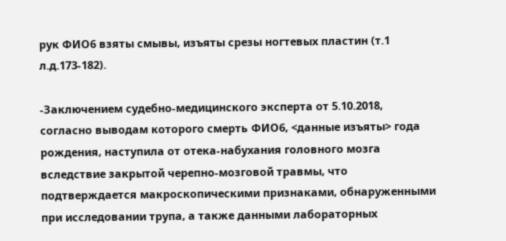рук ФИО6 взяты смывы, изъяты срезы ногтевых пластин (т.1 л.д.173-182).

-Заключением судебно-медицинского эксперта от 5.10.2018, согласно выводам которого смерть ФИО6, <данные изъяты> года рождения, наступила от отека-набухания головного мозга вследствие закрытой черепно-мозговой травмы, что подтверждается макроскопическими признаками, обнаруженными при исследовании трупа, а также данными лабораторных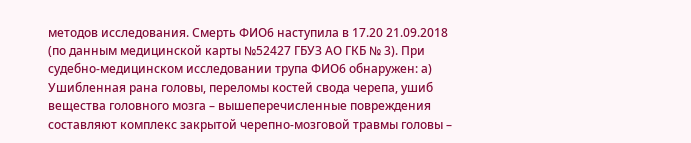методов исследования. Смерть ФИО6 наступила в 17.20 21.09.2018 (по данным медицинской карты №52427 ГБУЗ АО ГКБ № 3). При судебно-медицинском исследовании трупа ФИО6 обнаружен: а) Ушибленная рана головы, переломы костей свода черепа, ушиб вещества головного мозга – вышеперечисленные повреждения составляют комплекс закрытой черепно-мозговой травмы головы –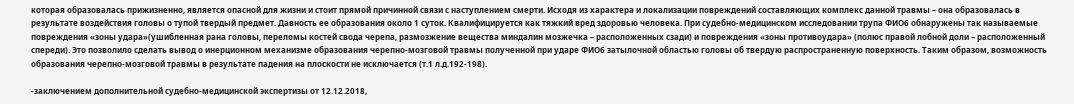которая образовалась прижизненно, является опасной для жизни и стоит прямой причинной связи с наступлением смерти. Исходя из характера и локализации повреждений составляющих комплекс данной травмы – она образовалась в результате воздействия головы о тупой твердый предмет. Давность ее образования около 1 суток. Квалифицируется как тяжкий вред здоровью человека. При судебно-медицинском исследовании трупа ФИО6 обнаружены так называемые повреждения «зоны удара»(ушибленная рана головы, переломы костей свода черепа, размозжение вещества миндалин мозжечка – расположенных сзади) и повреждения «зоны противоудара» (полюс правой лобной доли – расположенный спереди). Это позволило сделать вывод о инерционном механизме образования черепно-мозговой травмы полученной при ударе ФИО6 затылочной областью головы об твердую распространенную поверхность. Таким образом, возможность образования черепно-мозговой травмы в результате падения на плоскости не исключается (т.1 л.д.192-198).

-заключением дополнительной судебно-медицинской экспертизы от 12.12.2018,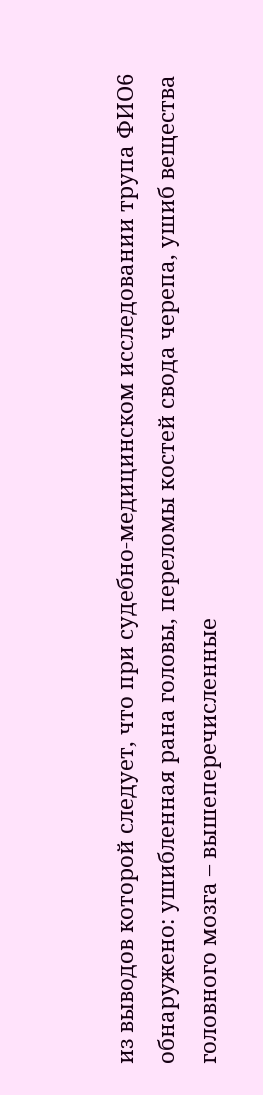из выводов которой следует, что при судебно-медицинском исследовании трупа ФИО6 обнаружено: ушибленная рана головы, переломы костей свода черепа, ушиб вещества головного мозга – вышеперечисленные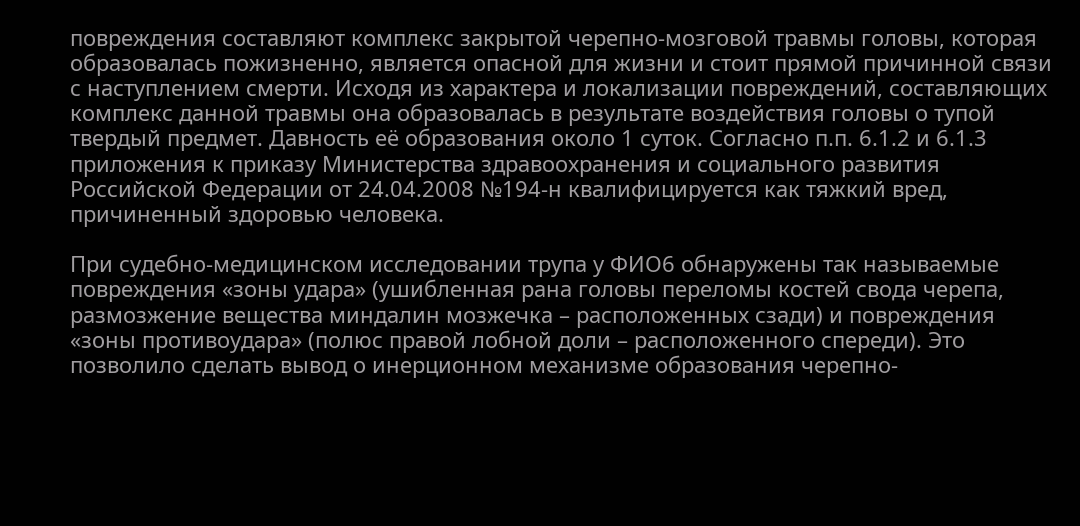повреждения составляют комплекс закрытой черепно-мозговой травмы головы, которая образовалась пожизненно, является опасной для жизни и стоит прямой причинной связи с наступлением смерти. Исходя из характера и локализации повреждений, составляющих комплекс данной травмы она образовалась в результате воздействия головы о тупой твердый предмет. Давность её образования около 1 суток. Согласно п.п. 6.1.2 и 6.1.3 приложения к приказу Министерства здравоохранения и социального развития Российской Федерации от 24.04.2008 №194-н квалифицируется как тяжкий вред, причиненный здоровью человека.

При судебно-медицинском исследовании трупа у ФИО6 обнаружены так называемые повреждения «зоны удара» (ушибленная рана головы переломы костей свода черепа, размозжение вещества миндалин мозжечка – расположенных сзади) и повреждения «зоны противоудара» (полюс правой лобной доли – расположенного спереди). Это позволило сделать вывод о инерционном механизме образования черепно-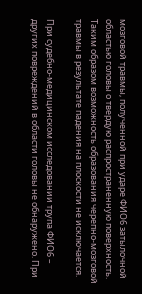мозговой травмы, полученной при ударе ФИО6 затылочной областью головы о твердую распространенную поверхность. Таким образом возможность образования черепно-мозговой травмы в результате падения на плоскости не исключается.

При судебно-медицинском исследовании трупа ФИО6 – других повреждений в области головы не обнаружено. При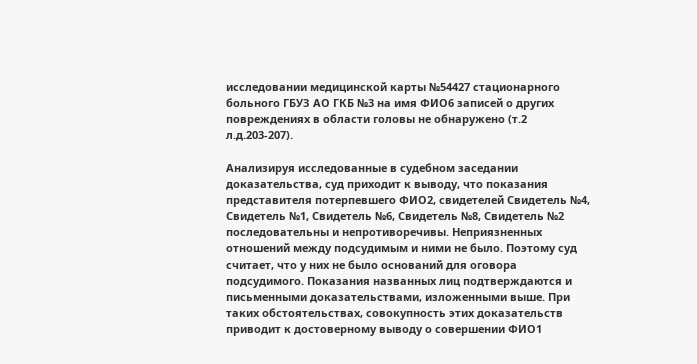исследовании медицинской карты №54427 стационарного больного ГБУЗ АО ГКБ №3 на имя ФИО6 записей о других повреждениях в области головы не обнаружено (т.2 л.д.203-207).

Анализируя исследованные в судебном заседании доказательства, суд приходит к выводу, что показания представителя потерпевшего ФИО2, свидетелей Свидетель №4, Свидетель №1, Свидетель №6, Свидетель №8, Свидетель №2 последовательны и непротиворечивы. Неприязненных отношений между подсудимым и ними не было. Поэтому суд считает, что у них не было оснований для оговора подсудимого. Показания названных лиц подтверждаются и письменными доказательствами, изложенными выше. При таких обстоятельствах, совокупность этих доказательств приводит к достоверному выводу о совершении ФИО1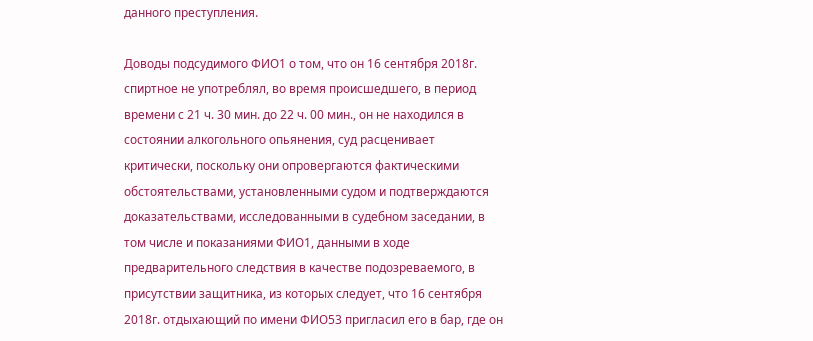данного преступления.

Доводы подсудимого ФИО1 о том, что он 16 сентября 2018г. спиртное не употреблял, во время происшедшего, в период времени с 21 ч. 30 мин. до 22 ч. 00 мин., он не находился в состоянии алкогольного опьянения, суд расценивает критически, поскольку они опровергаются фактическими обстоятельствами, установленными судом и подтверждаются доказательствами, исследованными в судебном заседании, в том числе и показаниями ФИО1, данными в ходе предварительного следствия в качестве подозреваемого, в присутствии защитника, из которых следует, что 16 сентября 2018г. отдыхающий по имени ФИО53 пригласил его в бар, где он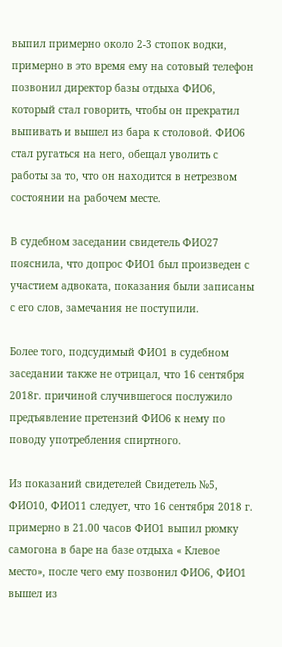выпил примерно около 2-3 стопок водки, примерно в это время ему на сотовый телефон позвонил директор базы отдыха ФИО6, который стал говорить, чтобы он прекратил выпивать и вышел из бара к столовой. ФИО6 стал ругаться на него, обещал уволить с работы за то, что он находится в нетрезвом состоянии на рабочем месте.

В судебном заседании свидетель ФИО27 пояснила, что допрос ФИО1 был произведен с участием адвоката, показания были записаны с его слов, замечания не поступили.

Более того, подсудимый ФИО1 в судебном заседании также не отрицал, что 16 сентября 2018г. причиной случившегося послужило предъявление претензий ФИО6 к нему по поводу употребления спиртного.

Из показаний свидетелей Свидетель №5, ФИО10, ФИО11 следует, что 16 сентября 2018 г. примерно в 21.00 часов ФИО1 выпил рюмку самогона в баре на базе отдыха « Клевое место», после чего ему позвонил ФИО6, ФИО1 вышел из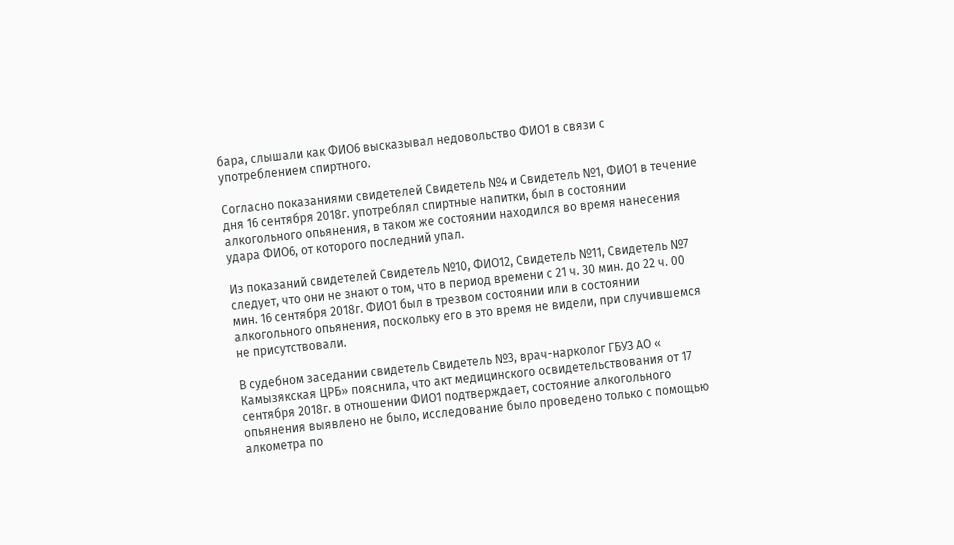бара, слышали как ФИО6 высказывал недовольство ФИО1 в связи с употреблением спиртного.

Согласно показаниями свидетелей Свидетель №4 и Свидетель №1, ФИО1 в течение дня 16 сентября 2018г. употреблял спиртные напитки, был в состоянии алкогольного опьянения, в таком же состоянии находился во время нанесения удара ФИО6, от которого последний упал.

Из показаний свидетелей Свидетель №10, ФИО12, Свидетель №11, Свидетель №7 следует, что они не знают о том, что в период времени с 21 ч. 30 мин. до 22 ч. 00 мин. 16 сентября 2018г. ФИО1 был в трезвом состоянии или в состоянии алкогольного опьянения, поскольку его в это время не видели, при случившемся не присутствовали.

В судебном заседании свидетель Свидетель №3, врач-нарколог ГБУЗ АО « Камызякская ЦРБ» пояснила, что акт медицинского освидетельствования от 17 сентября 2018г. в отношении ФИО1 подтверждает, состояние алкогольного опьянения выявлено не было, исследование было проведено только с помощью алкометра по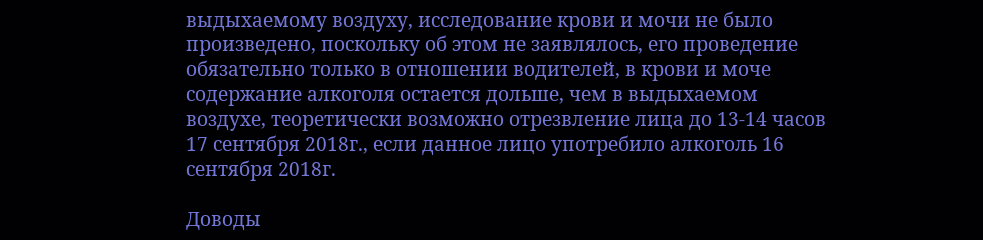выдыхаемому воздуху, исследование крови и мочи не было произведено, поскольку об этом не заявлялось, его проведение обязательно только в отношении водителей, в крови и моче содержание алкоголя остается дольше, чем в выдыхаемом воздухе, теоретически возможно отрезвление лица до 13-14 часов 17 сентября 2018г., если данное лицо употребило алкоголь 16 сентября 2018г.

Доводы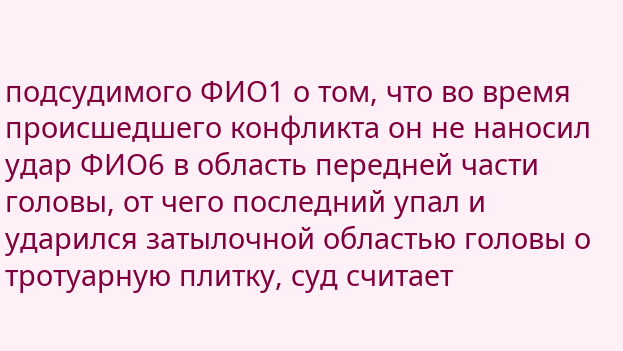подсудимого ФИО1 о том, что во время происшедшего конфликта он не наносил удар ФИО6 в область передней части головы, от чего последний упал и ударился затылочной областью головы о тротуарную плитку, суд считает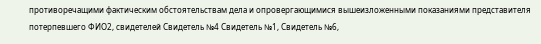противоречащими фактическим обстоятельствам дела и опровергающимися вышеизложенными показаниями представителя потерпевшего ФИО2, свидетелей Свидетель №4 Свидетель №1, Свидетель №6,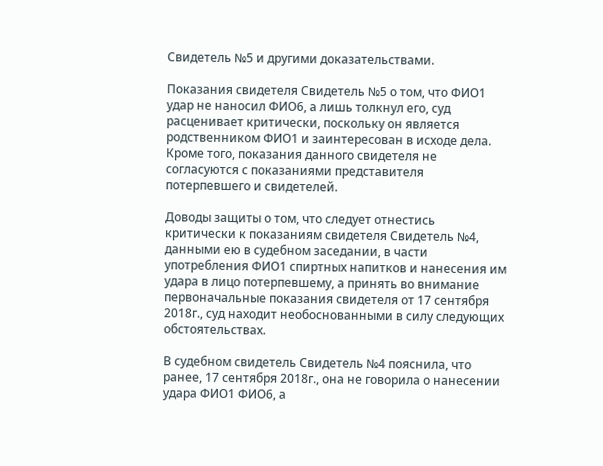Свидетель №5 и другими доказательствами.

Показания свидетеля Свидетель №5 о том, что ФИО1 удар не наносил ФИО6, а лишь толкнул его, суд расценивает критически, поскольку он является родственником ФИО1 и заинтересован в исходе дела. Кроме того, показания данного свидетеля не согласуются с показаниями представителя потерпевшего и свидетелей.

Доводы защиты о том, что следует отнестись критически к показаниям свидетеля Свидетель №4, данными ею в судебном заседании, в части употребления ФИО1 спиртных напитков и нанесения им удара в лицо потерпевшему, а принять во внимание первоначальные показания свидетеля от 17 сентября 2018г., суд находит необоснованными в силу следующих обстоятельствах.

В судебном свидетель Свидетель №4 пояснила, что ранее, 17 сентября 2018г., она не говорила о нанесении удара ФИО1 ФИО6, а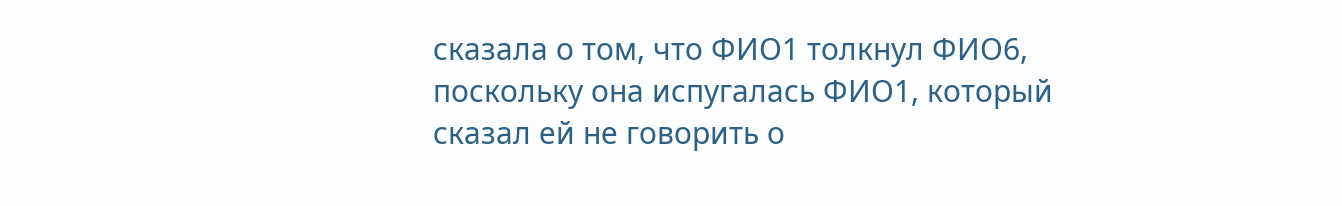сказала о том, что ФИО1 толкнул ФИО6, поскольку она испугалась ФИО1, который сказал ей не говорить о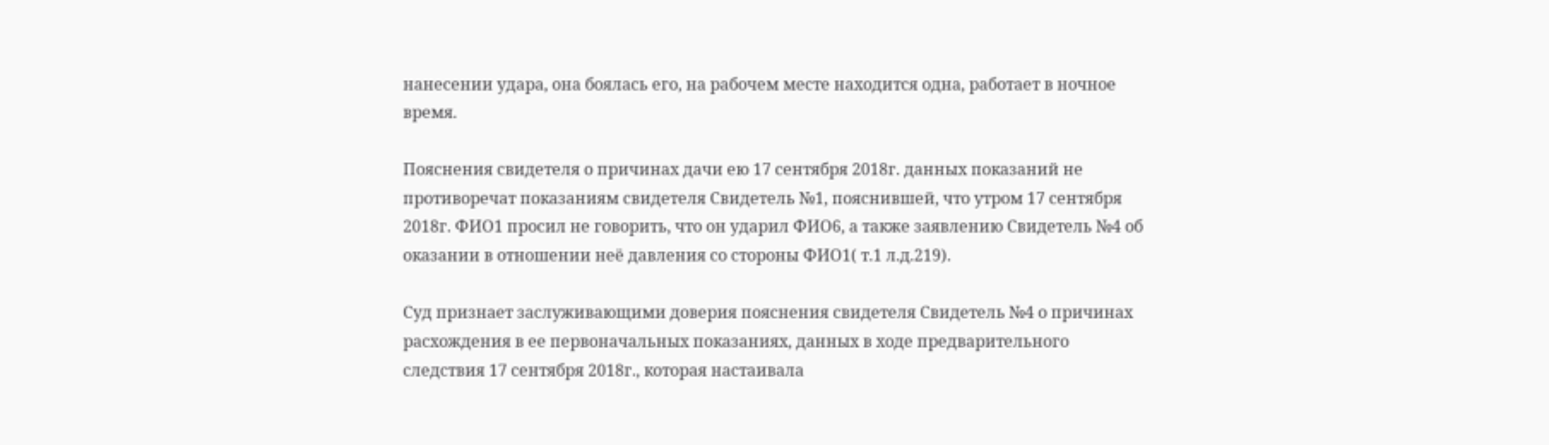нанесении удара, она боялась его, на рабочем месте находится одна, работает в ночное время.

Пояснения свидетеля о причинах дачи ею 17 сентября 2018г. данных показаний не противоречат показаниям свидетеля Свидетель №1, пояснившей, что утром 17 сентября 2018г. ФИО1 просил не говорить, что он ударил ФИО6, а также заявлению Свидетель №4 об оказании в отношении неё давления со стороны ФИО1( т.1 л.д.219).

Суд признает заслуживающими доверия пояснения свидетеля Свидетель №4 о причинах расхождения в ее первоначальных показаниях, данных в ходе предварительного следствия 17 сентября 2018г., которая настаивала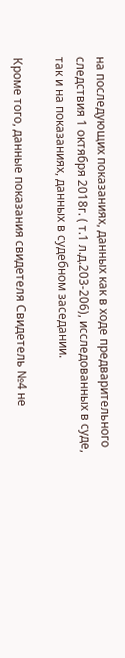на последующих показаниях, данных как в ходе предварительного следствия 1 октября 2018г. ( т.1 л.д.203-206), исследованных в суде, так и на показаниях, данных в судебном заседании.

Кроме того, данные показания свидетеля Свидетель №4 не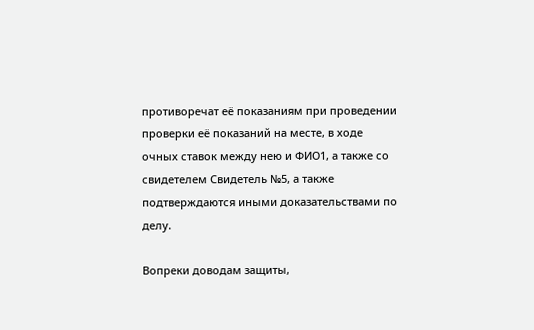противоречат её показаниям при проведении проверки её показаний на месте, в ходе очных ставок между нею и ФИО1, а также со свидетелем Свидетель №5, а также подтверждаются иными доказательствами по делу.

Вопреки доводам защиты,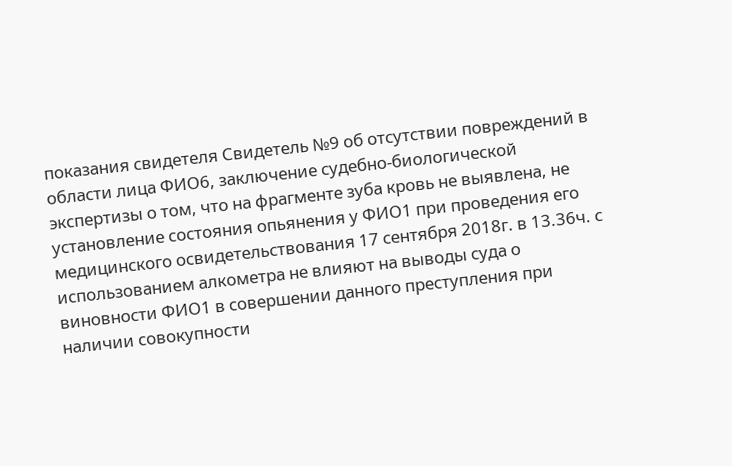показания свидетеля Свидетель №9 об отсутствии повреждений в области лица ФИО6, заключение судебно-биологической экспертизы о том, что на фрагменте зуба кровь не выявлена, не установление состояния опьянения у ФИО1 при проведения его медицинского освидетельствования 17 сентября 2018г. в 13.36ч. с использованием алкометра не влияют на выводы суда о виновности ФИО1 в совершении данного преступления при наличии совокупности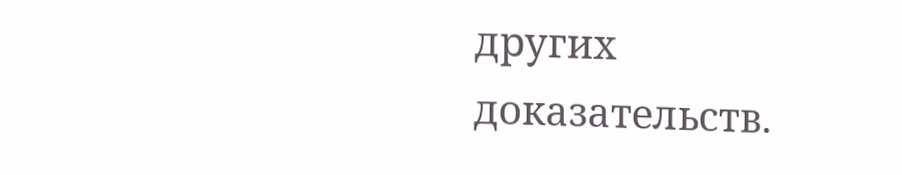других доказательств.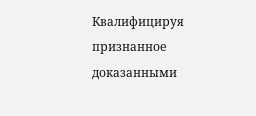Квалифицируя признанное доказанными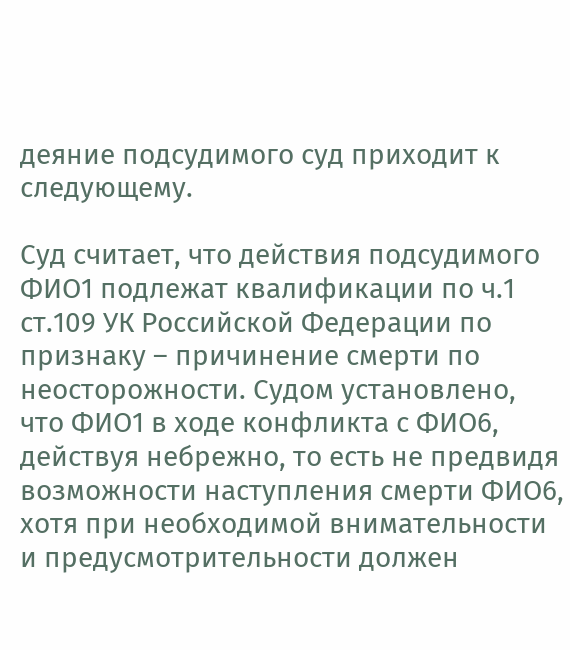деяние подсудимого суд приходит к следующему.

Суд считает, что действия подсудимого ФИО1 подлежат квалификации по ч.1 ст.109 УК Российской Федерации по признаку – причинение смерти по неосторожности. Судом установлено, что ФИО1 в ходе конфликта с ФИО6, действуя небрежно, то есть не предвидя возможности наступления смерти ФИО6, хотя при необходимой внимательности и предусмотрительности должен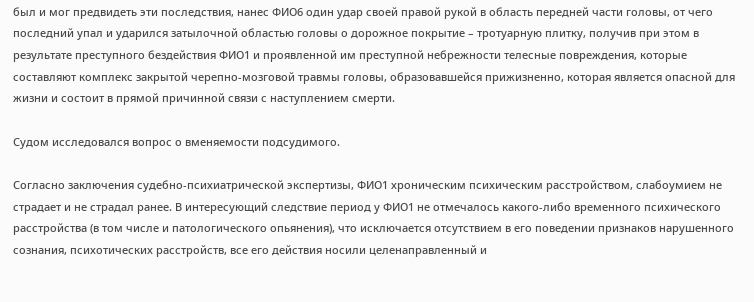был и мог предвидеть эти последствия, нанес ФИО6 один удар своей правой рукой в область передней части головы, от чего последний упал и ударился затылочной областью головы о дорожное покрытие – тротуарную плитку, получив при этом в результате преступного бездействия ФИО1 и проявленной им преступной небрежности телесные повреждения, которые составляют комплекс закрытой черепно-мозговой травмы головы, образовавшейся прижизненно, которая является опасной для жизни и состоит в прямой причинной связи с наступлением смерти.

Судом исследовался вопрос о вменяемости подсудимого.

Согласно заключения судебно-психиатрической экспертизы, ФИО1 хроническим психическим расстройством, слабоумием не страдает и не страдал ранее. В интересующий следствие период у ФИО1 не отмечалось какого-либо временного психического расстройства (в том числе и патологического опьянения), что исключается отсутствием в его поведении признаков нарушенного сознания, психотических расстройств, все его действия носили целенаправленный и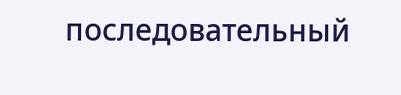последовательный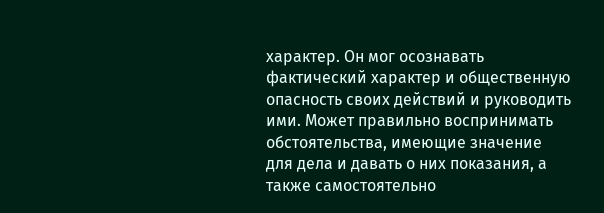характер. Он мог осознавать фактический характер и общественную опасность своих действий и руководить ими. Может правильно воспринимать обстоятельства, имеющие значение для дела и давать о них показания, а также самостоятельно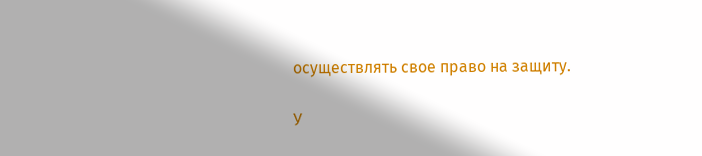осуществлять свое право на защиту.

У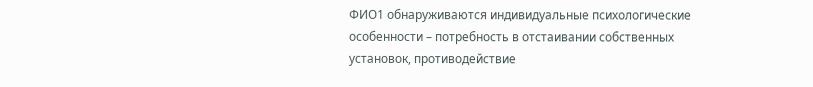ФИО1 обнаруживаются индивидуальные психологические особенности – потребность в отстаивании собственных установок, противодействие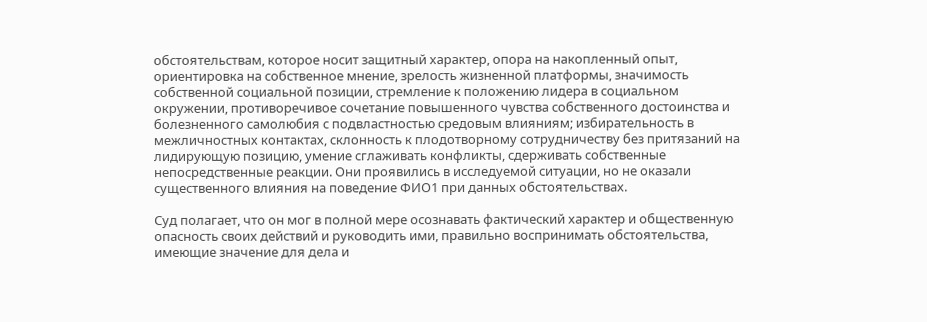обстоятельствам, которое носит защитный характер, опора на накопленный опыт, ориентировка на собственное мнение, зрелость жизненной платформы, значимость собственной социальной позиции, стремление к положению лидера в социальном окружении, противоречивое сочетание повышенного чувства собственного достоинства и болезненного самолюбия с подвластностью средовым влияниям; избирательность в межличностных контактах, склонность к плодотворному сотрудничеству без притязаний на лидирующую позицию, умение сглаживать конфликты, сдерживать собственные непосредственные реакции. Они проявились в исследуемой ситуации, но не оказали существенного влияния на поведение ФИО1 при данных обстоятельствах.

Суд полагает, что он мог в полной мере осознавать фактический характер и общественную опасность своих действий и руководить ими, правильно воспринимать обстоятельства, имеющие значение для дела и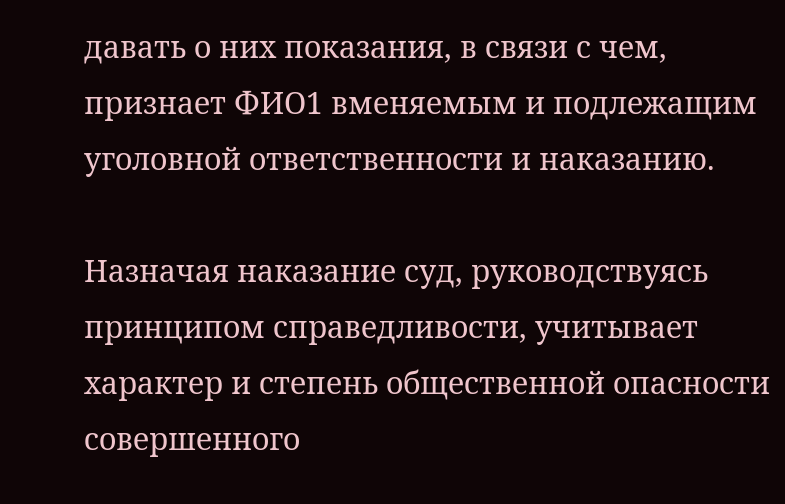давать о них показания, в связи с чем, признает ФИО1 вменяемым и подлежащим уголовной ответственности и наказанию.

Назначая наказание суд, руководствуясь принципом справедливости, учитывает характер и степень общественной опасности совершенного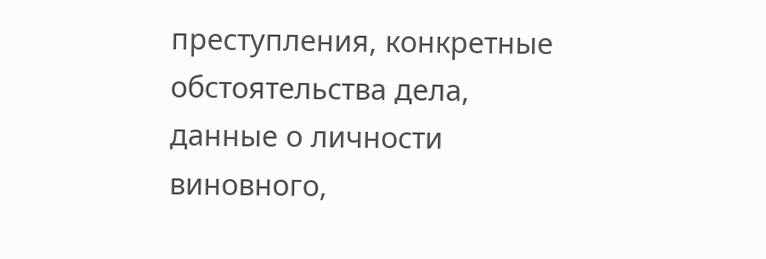преступления, конкретные обстоятельства дела, данные о личности виновного,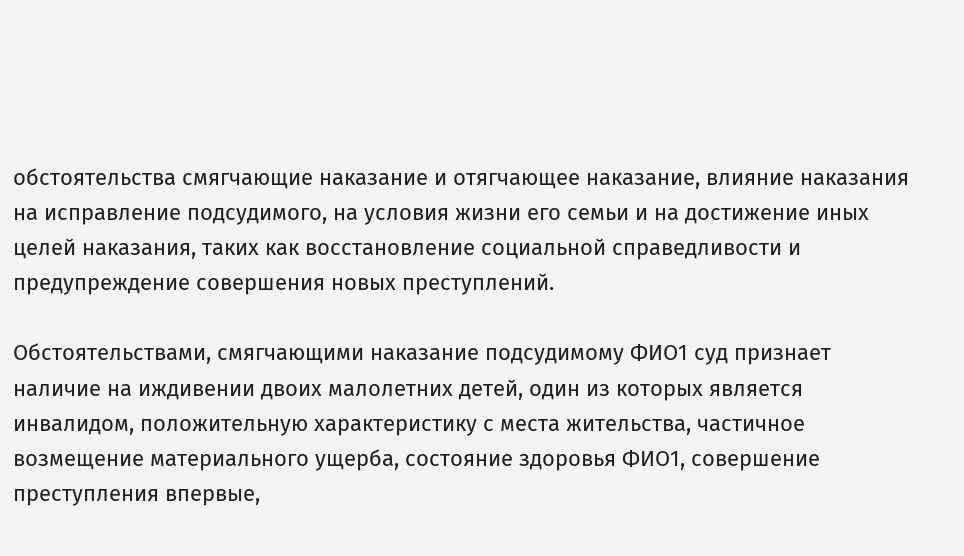обстоятельства смягчающие наказание и отягчающее наказание, влияние наказания на исправление подсудимого, на условия жизни его семьи и на достижение иных целей наказания, таких как восстановление социальной справедливости и предупреждение совершения новых преступлений.

Обстоятельствами, смягчающими наказание подсудимому ФИО1 суд признает наличие на иждивении двоих малолетних детей, один из которых является инвалидом, положительную характеристику с места жительства, частичное возмещение материального ущерба, состояние здоровья ФИО1, совершение преступления впервые,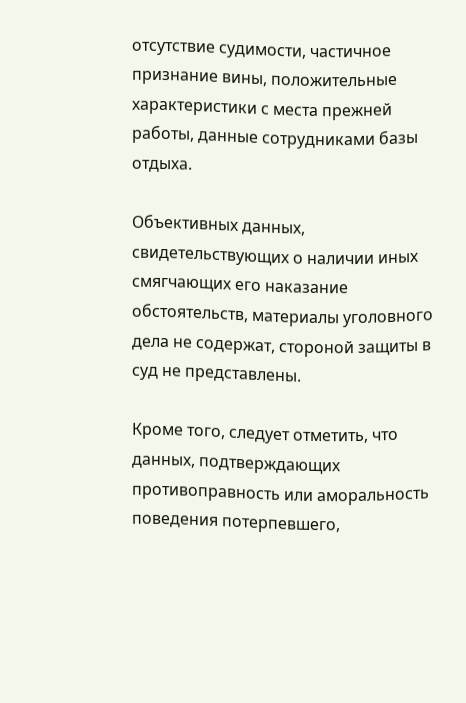отсутствие судимости, частичное признание вины, положительные характеристики с места прежней работы, данные сотрудниками базы отдыха.

Объективных данных, свидетельствующих о наличии иных смягчающих его наказание обстоятельств, материалы уголовного дела не содержат, стороной защиты в суд не представлены.

Кроме того, следует отметить, что данных, подтверждающих противоправность или аморальность поведения потерпевшего,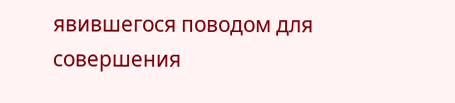явившегося поводом для совершения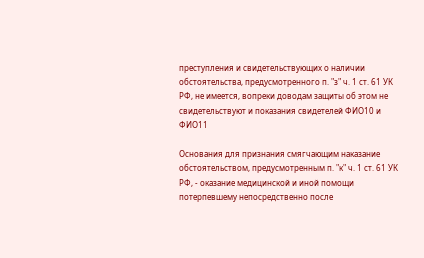преступления и свидетельствующих о наличии обстоятельства, предусмотренного п. "з" ч. 1 ст. 61 УК РФ, не имеется, вопреки доводам защиты об этом не свидетельствуют и показания свидетелей ФИО10 и ФИО11

Основания для признания смягчающим наказание обстоятельством, предусмотренным п. "к" ч. 1 ст. 61 УК РФ, - оказание медицинской и иной помощи потерпевшему непосредственно после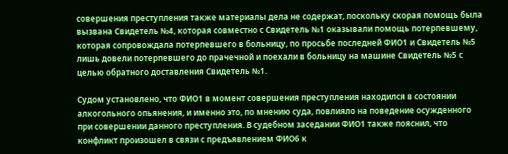совершения преступления также материалы дела не содержат, поскольку скорая помощь была вызвана Свидетель №4, которая совместно с Свидетель №1 оказывали помощь потерпевшему, которая сопровождала потерпевшего в больницу, по просьбе последней ФИО1 и Свидетель №5 лишь довели потерпевшего до прачечной и поехали в больницу на машине Свидетель №5 с целью обратного доставления Свидетель №1.

Судом установлено, что ФИО1 в момент совершения преступления находился в состоянии алкогольного опьянения, и именно это, по мнению суда, повлияло на поведение осужденного при совершении данного преступления. В судебном заседании ФИО1 также пояснил, что конфликт произошел в связи с предъявлением ФИО6 к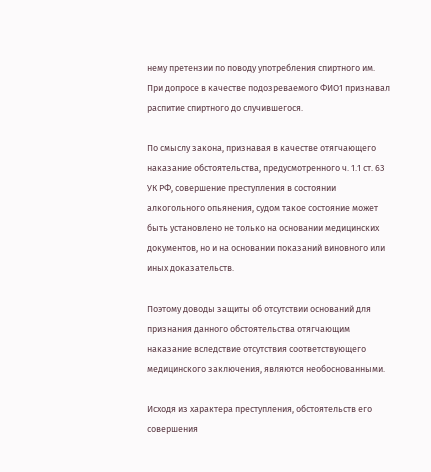нему претензии по поводу употребления спиртного им. При допросе в качестве подозреваемого ФИО1 признавал распитие спиртного до случившегося.

По смыслу закона, признавая в качестве отягчающего наказание обстоятельства, предусмотренного ч. 1.1 ст. 63 УК РФ, совершение преступления в состоянии алкогольного опьянения, судом такое состояние может быть установлено не только на основании медицинских документов, но и на основании показаний виновного или иных доказательств.

Поэтому доводы защиты об отсутствии оснований для признания данного обстоятельства отягчающим наказание вследствие отсутствия соответствующего медицинского заключения, являются необоснованными.

Исходя из характера преступления, обстоятельств его совершения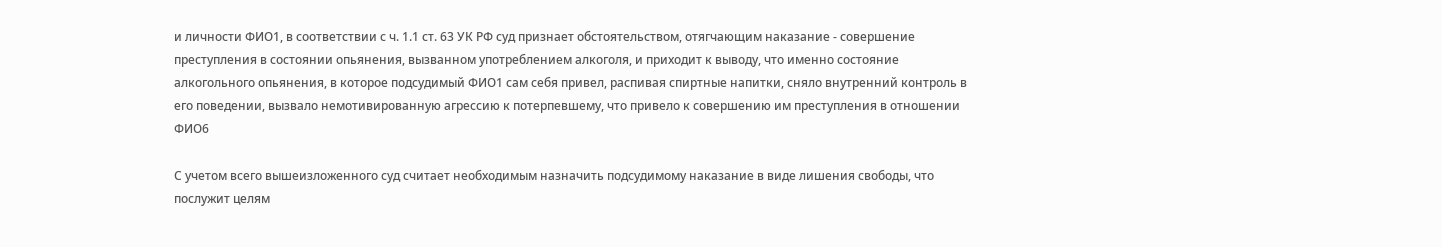и личности ФИО1, в соответствии с ч. 1.1 ст. 63 УК РФ суд признает обстоятельством, отягчающим наказание - совершение преступления в состоянии опьянения, вызванном употреблением алкоголя, и приходит к выводу, что именно состояние алкогольного опьянения, в которое подсудимый ФИО1 сам себя привел, распивая спиртные напитки, сняло внутренний контроль в его поведении, вызвало немотивированную агрессию к потерпевшему, что привело к совершению им преступления в отношении ФИО6

С учетом всего вышеизложенного суд считает необходимым назначить подсудимому наказание в виде лишения свободы, что послужит целям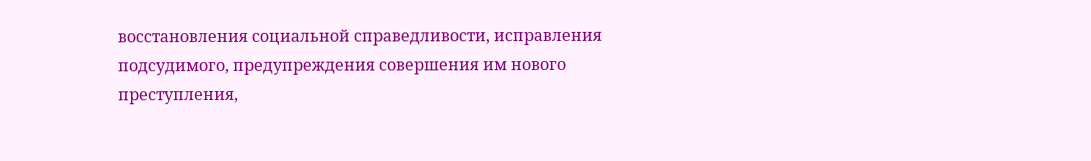восстановления социальной справедливости, исправления подсудимого, предупреждения совершения им нового преступления,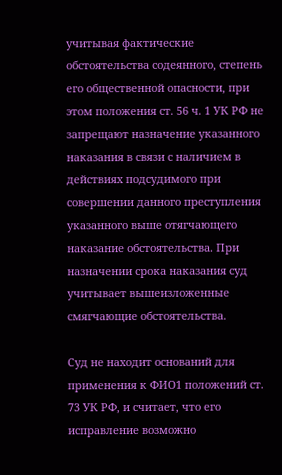учитывая фактические обстоятельства содеянного, степень его общественной опасности, при этом положения ст. 56 ч. 1 УК РФ не запрещают назначение указанного наказания в связи с наличием в действиях подсудимого при совершении данного преступления указанного выше отягчающего наказание обстоятельства. При назначении срока наказания суд учитывает вышеизложенные смягчающие обстоятельства.

Суд не находит оснований для применения к ФИО1 положений ст. 73 УК РФ, и считает, что его исправление возможно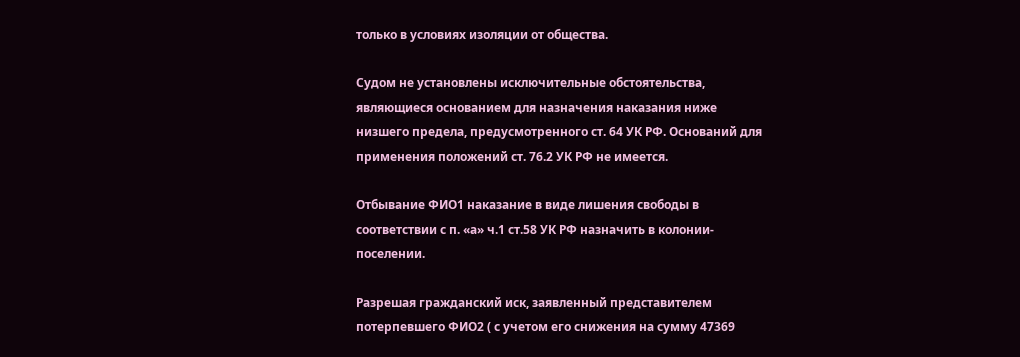только в условиях изоляции от общества.

Судом не установлены исключительные обстоятельства, являющиеся основанием для назначения наказания ниже низшего предела, предусмотренного ст. 64 УК РФ. Оснований для применения положений ст. 76.2 УК РФ не имеется.

Отбывание ФИО1 наказание в виде лишения свободы в соответствии с п. «а» ч.1 ст.58 УК РФ назначить в колонии-поселении.

Разрешая гражданский иск, заявленный представителем потерпевшего ФИО2 ( с учетом его снижения на сумму 47369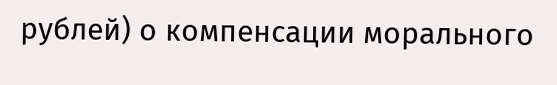рублей) о компенсации морального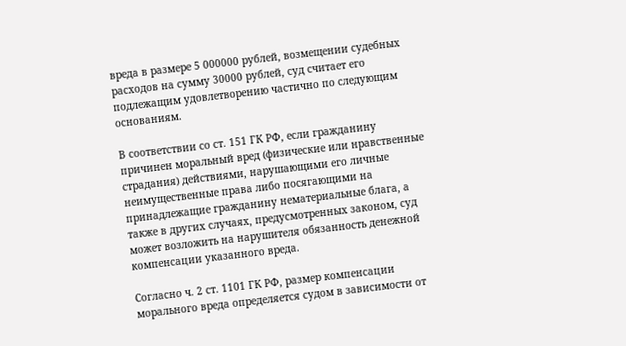вреда в размере 5 000000 рублей, возмещении судебных расходов на сумму 30000 рублей, суд считает его подлежащим удовлетворению частично по следующим основаниям.

В соответствии со ст. 151 ГК РФ, если гражданину причинен моральный вред (физические или нравственные страдания) действиями, нарушающими его личные неимущественные права либо посягающими на принадлежащие гражданину нематериальные блага, а также в других случаях, предусмотренных законом, суд может возложить на нарушителя обязанность денежной компенсации указанного вреда.

Согласно ч. 2 ст. 1101 ГК РФ, размер компенсации морального вреда определяется судом в зависимости от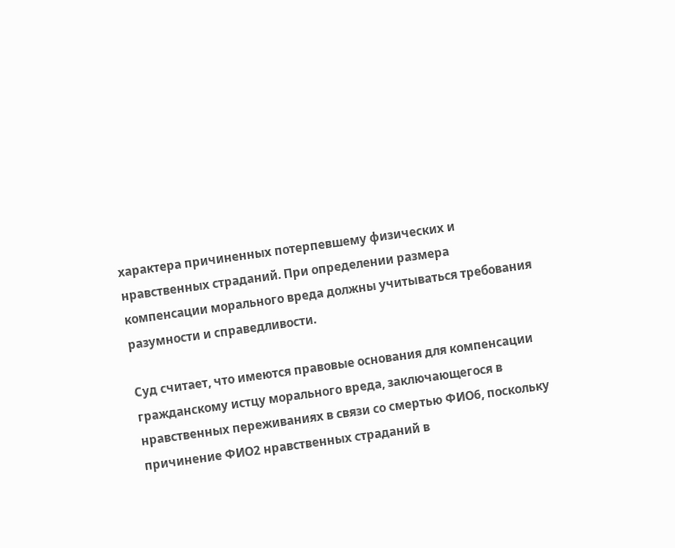характера причиненных потерпевшему физических и нравственных страданий. При определении размера компенсации морального вреда должны учитываться требования разумности и справедливости.

Суд считает, что имеются правовые основания для компенсации гражданскому истцу морального вреда, заключающегося в нравственных переживаниях в связи со смертью ФИО6, поскольку причинение ФИО2 нравственных страданий в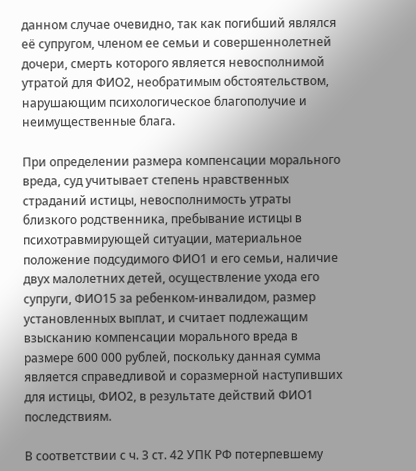данном случае очевидно, так как погибший являлся её супругом, членом ее семьи и совершеннолетней дочери, смерть которого является невосполнимой утратой для ФИО2, необратимым обстоятельством, нарушающим психологическое благополучие и неимущественные блага.

При определении размера компенсации морального вреда, суд учитывает степень нравственных страданий истицы, невосполнимость утраты близкого родственника, пребывание истицы в психотравмирующей ситуации, материальное положение подсудимого ФИО1 и его семьи, наличие двух малолетних детей, осуществление ухода его супруги, ФИО15 за ребенком-инвалидом, размер установленных выплат, и считает подлежащим взысканию компенсации морального вреда в размере 600 000 рублей, поскольку данная сумма является справедливой и соразмерной наступивших для истицы, ФИО2, в результате действий ФИО1 последствиям.

В соответствии с ч. 3 ст. 42 УПК РФ потерпевшему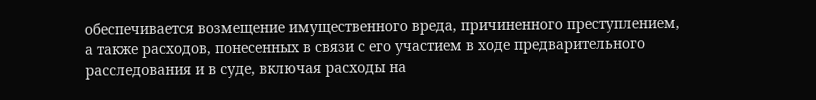обеспечивается возмещение имущественного вреда, причиненного преступлением, а также расходов, понесенных в связи с его участием в ходе предварительного расследования и в суде, включая расходы на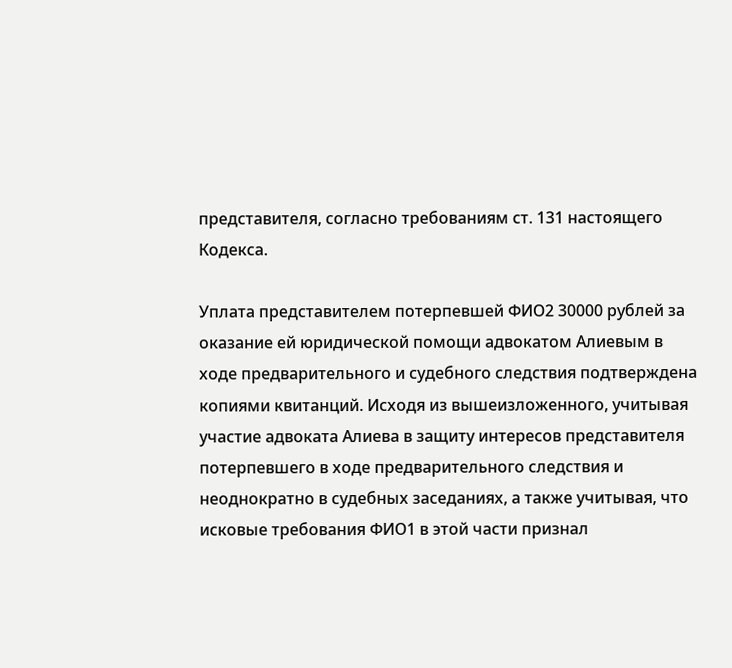представителя, согласно требованиям ст. 131 настоящего Кодекса.

Уплата представителем потерпевшей ФИО2 30000 рублей за оказание ей юридической помощи адвокатом Алиевым в ходе предварительного и судебного следствия подтверждена копиями квитанций. Исходя из вышеизложенного, учитывая участие адвоката Алиева в защиту интересов представителя потерпевшего в ходе предварительного следствия и неоднократно в судебных заседаниях, а также учитывая, что исковые требования ФИО1 в этой части признал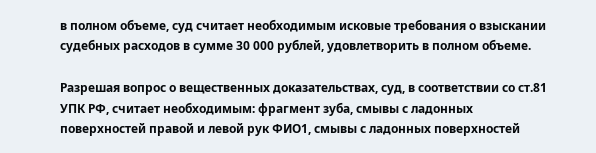в полном объеме, суд считает необходимым исковые требования о взыскании судебных расходов в сумме 30 000 рублей, удовлетворить в полном объеме.

Разрешая вопрос о вещественных доказательствах, суд, в соответствии со ст.81 УПК РФ, считает необходимым: фрагмент зуба, смывы с ладонных поверхностей правой и левой рук ФИО1, смывы с ладонных поверхностей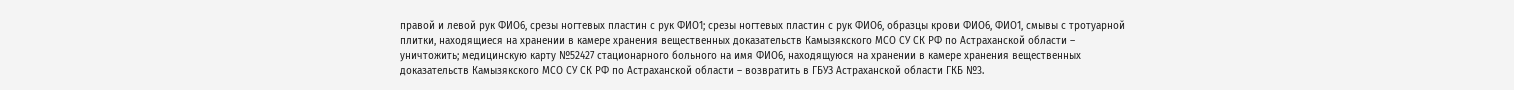правой и левой рук ФИО6, срезы ногтевых пластин с рук ФИО1; срезы ногтевых пластин с рук ФИО6, образцы крови ФИО6, ФИО1, смывы с тротуарной плитки, находящиеся на хранении в камере хранения вещественных доказательств Камызякского МСО СУ СК РФ по Астраханской области – уничтожить; медицинскую карту №52427 стационарного больного на имя ФИО6, находящуюся на хранении в камере хранения вещественных доказательств Камызякского МСО СУ СК РФ по Астраханской области – возвратить в ГБУЗ Астраханской области ГКБ №3.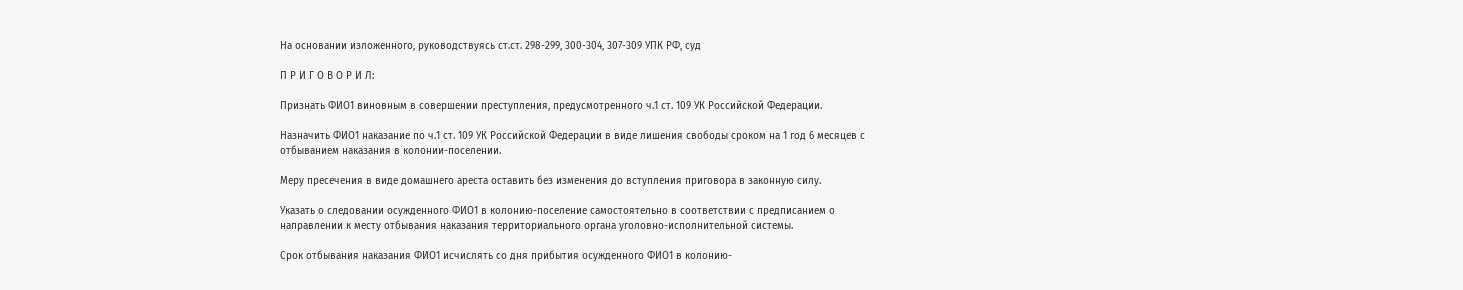На основании изложенного, руководствуясь ст.ст. 298-299, 300-304, 307-309 УПК РФ, суд

П Р И Г О В О Р И Л:

Признать ФИО1 виновным в совершении преступления, предусмотренного ч.1 ст. 109 УК Российской Федерации.

Назначить ФИО1 наказание по ч.1 ст. 109 УК Российской Федерации в виде лишения свободы сроком на 1 год 6 месяцев с отбыванием наказания в колонии-поселении.

Меру пресечения в виде домашнего ареста оставить без изменения до вступления приговора в законную силу.

Указать о следовании осужденного ФИО1 в колонию-поселение самостоятельно в соответствии с предписанием о направлении к месту отбывания наказания территориального органа уголовно-исполнительной системы.

Срок отбывания наказания ФИО1 исчислять со дня прибытия осужденного ФИО1 в колонию-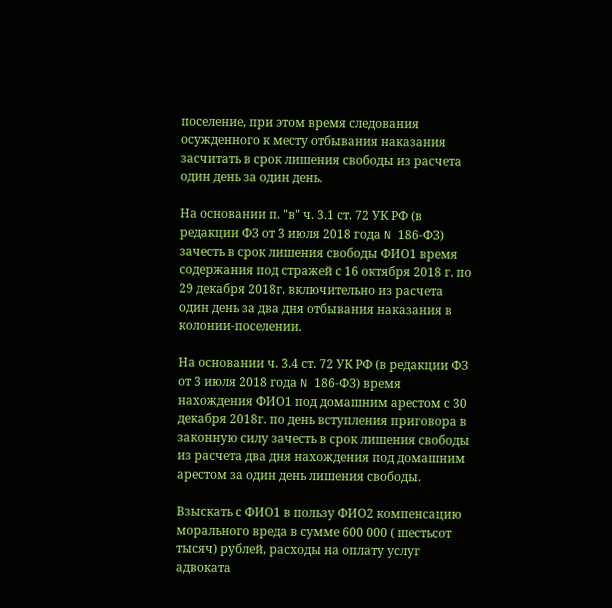поселение, при этом время следования осужденного к месту отбывания наказания засчитать в срок лишения свободы из расчета один день за один день.

На основании п. "в" ч. 3.1 ст. 72 УК РФ (в редакции ФЗ от 3 июля 2018 года N 186-ФЗ) зачесть в срок лишения свободы ФИО1 время содержания под стражей с 16 октября 2018 г. по 29 декабря 2018г. включительно из расчета один день за два дня отбывания наказания в колонии-поселении.

На основании ч. 3.4 ст. 72 УК РФ (в редакции ФЗ от 3 июля 2018 года N 186-ФЗ) время нахождения ФИО1 под домашним арестом с 30 декабря 2018г. по день вступления приговора в законную силу зачесть в срок лишения свободы из расчета два дня нахождения под домашним арестом за один день лишения свободы.

Взыскать с ФИО1 в пользу ФИО2 компенсацию морального вреда в сумме 600 000 ( шестьсот тысяч) рублей, расходы на оплату услуг адвоката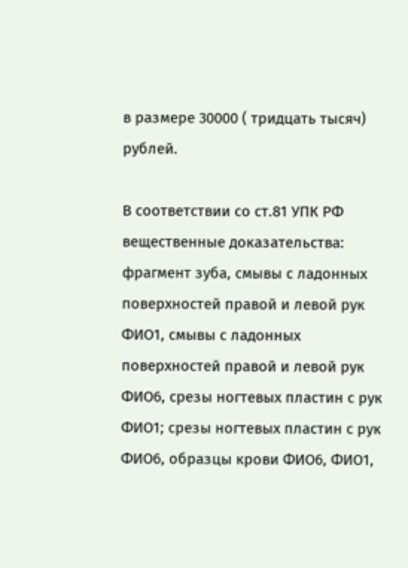в размере 30000 ( тридцать тысяч) рублей.

В соответствии со ст.81 УПК РФ вещественные доказательства: фрагмент зуба, смывы с ладонных поверхностей правой и левой рук ФИО1, смывы с ладонных поверхностей правой и левой рук ФИО6, срезы ногтевых пластин с рук ФИО1; срезы ногтевых пластин с рук ФИО6, образцы крови ФИО6, ФИО1,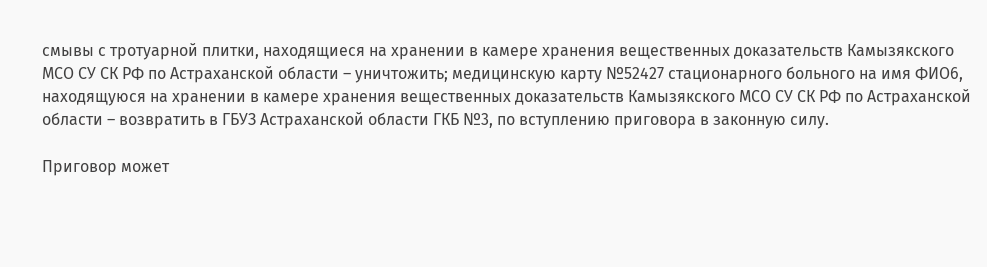смывы с тротуарной плитки, находящиеся на хранении в камере хранения вещественных доказательств Камызякского МСО СУ СК РФ по Астраханской области – уничтожить; медицинскую карту №52427 стационарного больного на имя ФИО6, находящуюся на хранении в камере хранения вещественных доказательств Камызякского МСО СУ СК РФ по Астраханской области – возвратить в ГБУЗ Астраханской области ГКБ №3, по вступлению приговора в законную силу.

Приговор может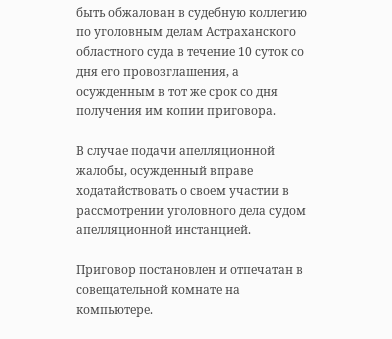быть обжалован в судебную коллегию по уголовным делам Астраханского областного суда в течение 10 суток со дня его провозглашения, а осужденным в тот же срок со дня получения им копии приговора.

В случае подачи апелляционной жалобы, осужденный вправе ходатайствовать о своем участии в рассмотрении уголовного дела судом апелляционной инстанцией.

Приговор постановлен и отпечатан в совещательной комнате на компьютере.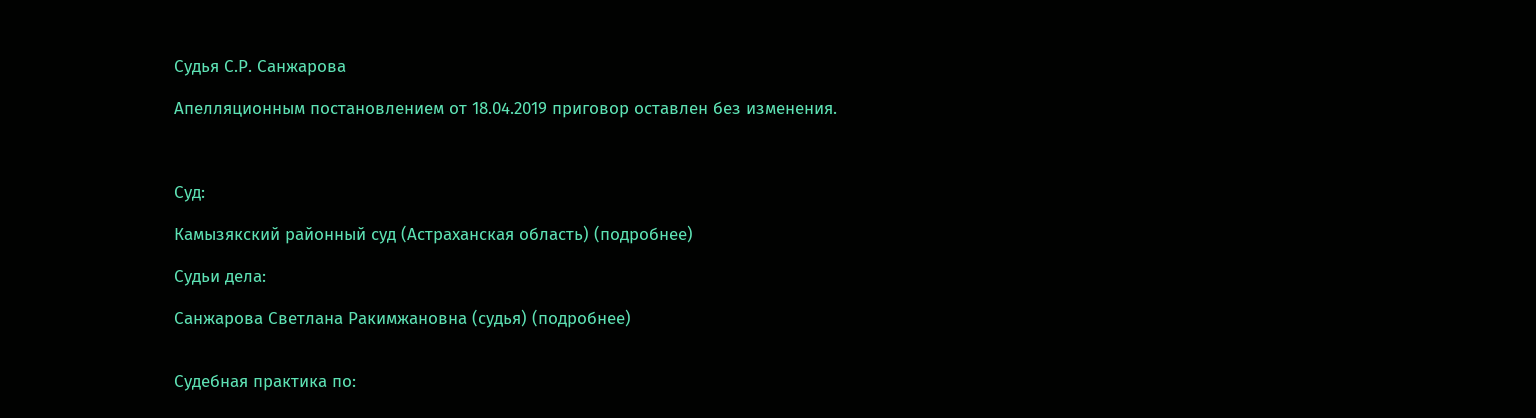Судья С.Р. Санжарова

Апелляционным постановлением от 18.04.2019 приговор оставлен без изменения.



Суд:

Камызякский районный суд (Астраханская область) (подробнее)

Судьи дела:

Санжарова Светлана Ракимжановна (судья) (подробнее)


Судебная практика по: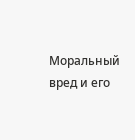Моральный вред и его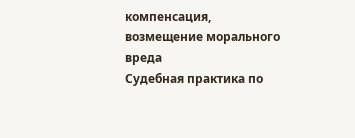компенсация, возмещение морального вреда
Судебная практика по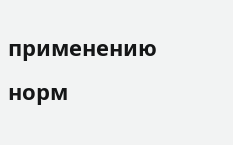применению норм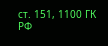ст. 151, 1100 ГК РФ